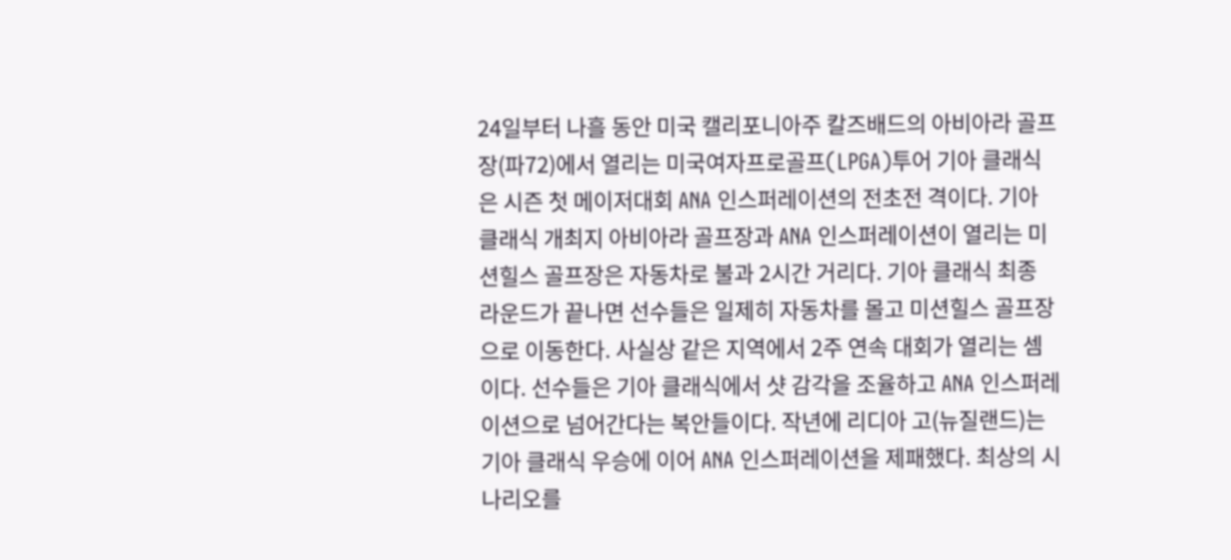24일부터 나흘 동안 미국 캘리포니아주 칼즈배드의 아비아라 골프장(파72)에서 열리는 미국여자프로골프(LPGA)투어 기아 클래식은 시즌 첫 메이저대회 ANA 인스퍼레이션의 전초전 격이다. 기아 클래식 개최지 아비아라 골프장과 ANA 인스퍼레이션이 열리는 미션힐스 골프장은 자동차로 불과 2시간 거리다. 기아 클래식 최종 라운드가 끝나면 선수들은 일제히 자동차를 몰고 미션힐스 골프장으로 이동한다. 사실상 같은 지역에서 2주 연속 대회가 열리는 셈이다. 선수들은 기아 클래식에서 샷 감각을 조율하고 ANA 인스퍼레이션으로 넘어간다는 복안들이다. 작년에 리디아 고(뉴질랜드)는 기아 클래식 우승에 이어 ANA 인스퍼레이션을 제패했다. 최상의 시나리오를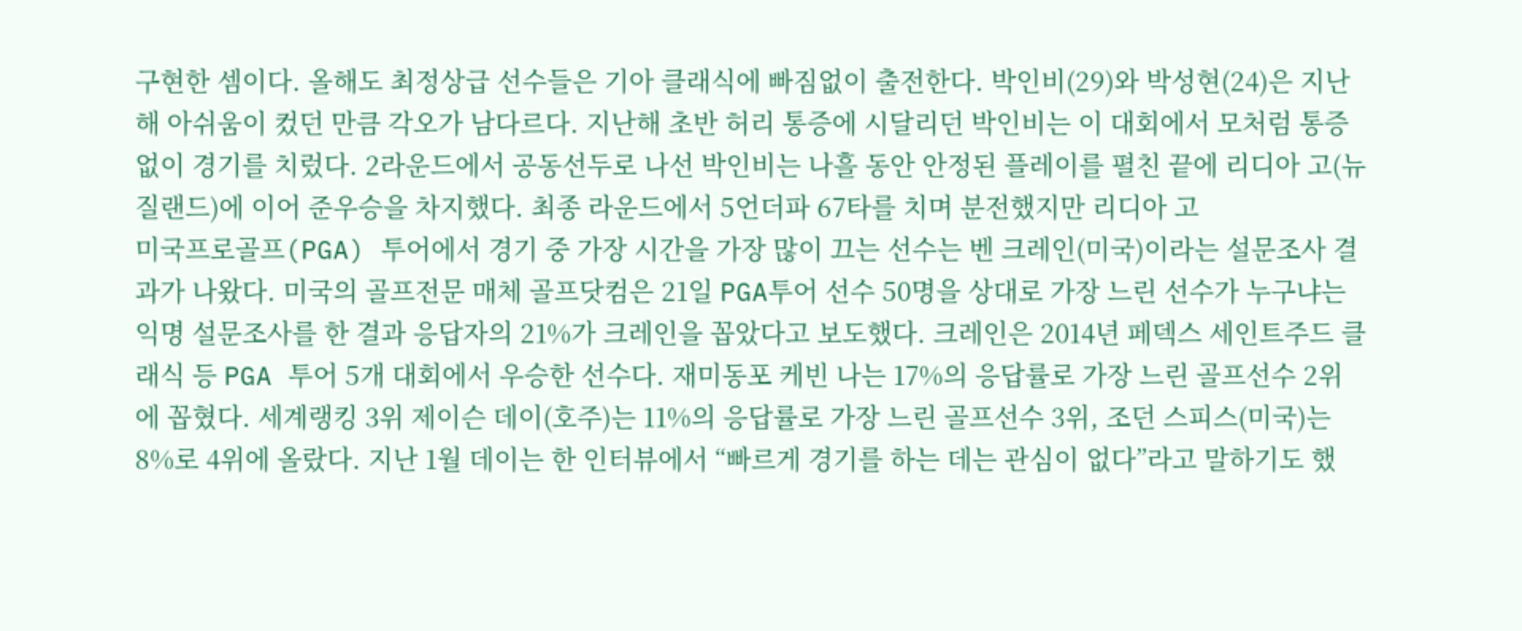구현한 셈이다. 올해도 최정상급 선수들은 기아 클래식에 빠짐없이 출전한다. 박인비(29)와 박성현(24)은 지난해 아쉬움이 컸던 만큼 각오가 남다르다. 지난해 초반 허리 통증에 시달리던 박인비는 이 대회에서 모처럼 통증 없이 경기를 치렀다. 2라운드에서 공동선두로 나선 박인비는 나흘 동안 안정된 플레이를 펼친 끝에 리디아 고(뉴질랜드)에 이어 준우승을 차지했다. 최종 라운드에서 5언더파 67타를 치며 분전했지만 리디아 고
미국프로골프(PGA) 투어에서 경기 중 가장 시간을 가장 많이 끄는 선수는 벤 크레인(미국)이라는 설문조사 결과가 나왔다. 미국의 골프전문 매체 골프닷컴은 21일 PGA투어 선수 50명을 상대로 가장 느린 선수가 누구냐는 익명 설문조사를 한 결과 응답자의 21%가 크레인을 꼽았다고 보도했다. 크레인은 2014년 페덱스 세인트주드 클래식 등 PGA 투어 5개 대회에서 우승한 선수다. 재미동포 케빈 나는 17%의 응답률로 가장 느린 골프선수 2위에 꼽혔다. 세계랭킹 3위 제이슨 데이(호주)는 11%의 응답률로 가장 느린 골프선수 3위, 조던 스피스(미국)는 8%로 4위에 올랐다. 지난 1월 데이는 한 인터뷰에서 “빠르게 경기를 하는 데는 관심이 없다”라고 말하기도 했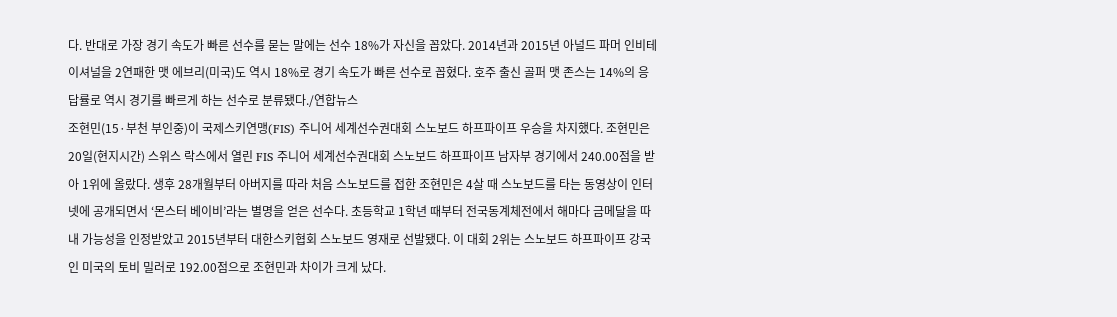다. 반대로 가장 경기 속도가 빠른 선수를 묻는 말에는 선수 18%가 자신을 꼽았다. 2014년과 2015년 아널드 파머 인비테이셔널을 2연패한 맷 에브리(미국)도 역시 18%로 경기 속도가 빠른 선수로 꼽혔다. 호주 출신 골퍼 맷 존스는 14%의 응답률로 역시 경기를 빠르게 하는 선수로 분류됐다./연합뉴스
조현민(15·부천 부인중)이 국제스키연맹(FIS) 주니어 세계선수권대회 스노보드 하프파이프 우승을 차지했다. 조현민은 20일(현지시간) 스위스 락스에서 열린 FIS 주니어 세계선수권대회 스노보드 하프파이프 남자부 경기에서 240.00점을 받아 1위에 올랐다. 생후 28개월부터 아버지를 따라 처음 스노보드를 접한 조현민은 4살 때 스노보드를 타는 동영상이 인터넷에 공개되면서 ‘몬스터 베이비’라는 별명을 얻은 선수다. 초등학교 1학년 때부터 전국동계체전에서 해마다 금메달을 따내 가능성을 인정받았고 2015년부터 대한스키협회 스노보드 영재로 선발됐다. 이 대회 2위는 스노보드 하프파이프 강국인 미국의 토비 밀러로 192.00점으로 조현민과 차이가 크게 났다.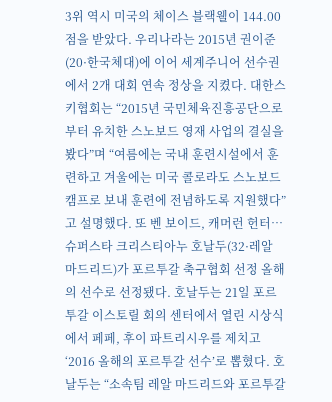3위 역시 미국의 체이스 블랙웰이 144.00점을 받았다. 우리나라는 2015년 권이준(20·한국체대)에 이어 세계주니어 선수권에서 2개 대회 연속 정상을 지켰다. 대한스키협회는 “2015년 국민체육진흥공단으로부터 유치한 스노보드 영재 사업의 결실을 봤다”며 “여름에는 국내 훈련시설에서 훈련하고 겨울에는 미국 콜로라도 스노보드 캠프로 보내 훈련에 전념하도록 지원했다”고 설명했다. 또 벤 보이드, 캐머런 헌터…
슈퍼스타 크리스티아누 호날두(32·레알 마드리드)가 포르투갈 축구협회 선정 올해의 선수로 선정됐다. 호날두는 21일 포르투갈 이스토릴 회의 센터에서 열린 시상식에서 페페, 후이 파트리시우를 제치고 ‘2016 올해의 포르투갈 선수’로 뽑혔다. 호날두는 “소속팀 레알 마드리드와 포르투갈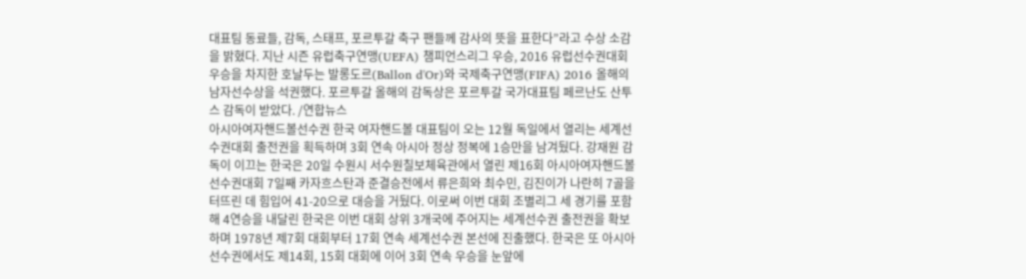대표팀 동료들, 감독, 스태프, 포르투갈 축구 팬들께 감사의 뜻을 표한다”라고 수상 소감을 밝혔다. 지난 시즌 유럽축구연맹(UEFA) 챔피언스리그 우승, 2016 유럽선수권대회 우승을 차지한 호날두는 발롱도르(Ballon d'Or)와 국제축구연맹(FIFA) 2016 올해의 남자선수상을 석권했다. 포르투갈 올해의 감독상은 포르투갈 국가대표팀 페르난도 산투스 감독이 받았다. /연합뉴스
아시아여자핸드볼선수권 한국 여자핸드볼 대표팀이 오는 12월 독일에서 열리는 세계선수권대회 출전권을 획득하며 3회 연속 아시아 정상 정복에 1승만을 남겨뒀다. 강재원 감독이 이끄는 한국은 20일 수원시 서수원칠보체육관에서 열린 제16회 아시아여자핸드볼선수권대회 7일째 카자흐스탄과 준결승전에서 류은희와 최수민, 김진이가 나란히 7골을 터뜨린 데 힘입어 41-20으로 대승을 거뒀다. 이로써 이번 대회 조별리그 세 경기를 포함해 4연승을 내달린 한국은 이번 대회 상위 3개국에 주어지는 세계선수권 출전권을 확보하며 1978년 제7회 대회부터 17회 연속 세계선수권 본선에 진출했다. 한국은 또 아시아선수권에서도 제14회, 15회 대회에 이어 3회 연속 우승을 눈앞에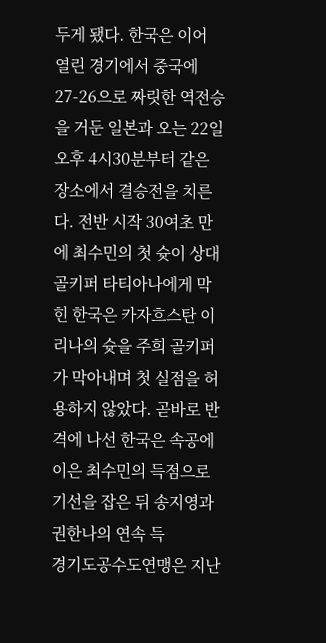두게 됐다. 한국은 이어 열린 경기에서 중국에 27-26으로 짜릿한 역전승을 거둔 일본과 오는 22일 오후 4시30분부터 같은 장소에서 결승전을 치른다. 전반 시작 30여초 만에 최수민의 첫 슛이 상대 골키퍼 타티아나에게 막힌 한국은 카자흐스탄 이리나의 슛을 주희 골키퍼가 막아내며 첫 실점을 허용하지 않았다. 곧바로 반격에 나선 한국은 속공에 이은 최수민의 득점으로 기선을 잡은 뒤 송지영과 권한나의 연속 득
경기도공수도연맹은 지난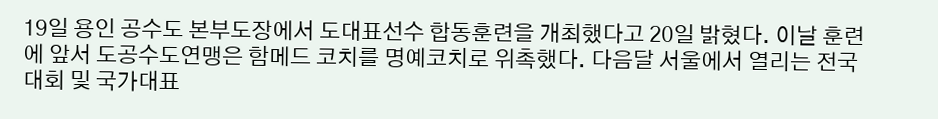19일 용인 공수도 본부도장에서 도대표선수 합동훈련을 개최했다고 20일 밝혔다. 이날 훈련에 앞서 도공수도연맹은 함메드 코치를 명예코치로 위촉했다. 다음달 서울에서 열리는 전국대회 및 국가대표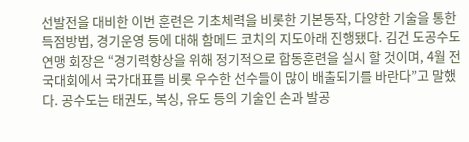선발전을 대비한 이번 훈련은 기초체력을 비롯한 기본동작, 다양한 기술을 통한 득점방법, 경기운영 등에 대해 함메드 코치의 지도아래 진행됐다. 김건 도공수도연맹 회장은 “경기력향상을 위해 정기적으로 합동훈련을 실시 할 것이며, 4월 전국대회에서 국가대표를 비롯 우수한 선수들이 많이 배출되기를 바란다”고 말했다. 공수도는 태권도, 복싱, 유도 등의 기술인 손과 발공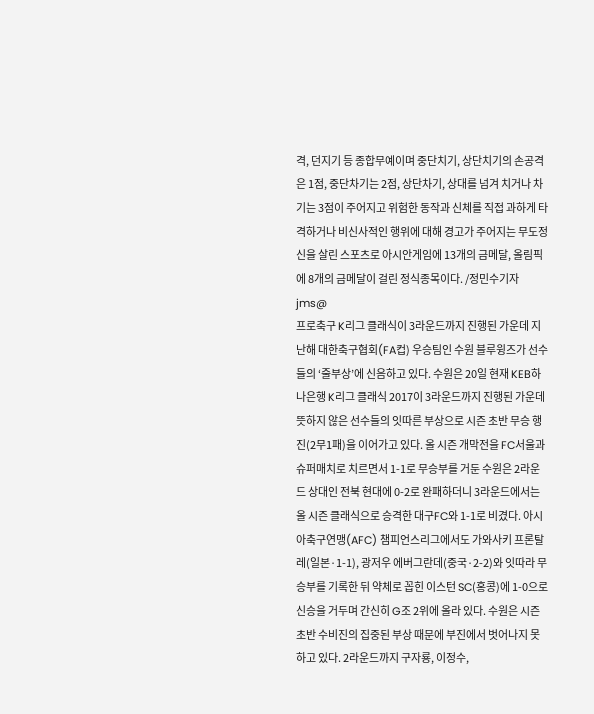격, 던지기 등 종합무예이며 중단치기, 상단치기의 손공격은 1점, 중단차기는 2점, 상단차기, 상대를 넘겨 치거나 차기는 3점이 주어지고 위험한 동작과 신체를 직접 과하게 타격하거나 비신사적인 행위에 대해 경고가 주어지는 무도정신을 살린 스포츠로 아시안게임에 13개의 금메달, 올림픽에 8개의 금메달이 걸린 정식종목이다. /정민수기자 jms@
프로축구 K리그 클래식이 3라운드까지 진행된 가운데 지난해 대한축구협회(FA컵) 우승팀인 수원 블루윙즈가 선수들의 ‘줄부상’에 신음하고 있다. 수원은 20일 현재 KEB하나은행 K리그 클래식 2017이 3라운드까지 진행된 가운데 뜻하지 않은 선수들의 잇따른 부상으로 시즌 초반 무승 행진(2무1패)을 이어가고 있다. 올 시즌 개막전을 FC서울과 슈퍼매치로 치르면서 1-1로 무승부를 거둔 수원은 2라운드 상대인 전북 현대에 0-2로 완패하더니 3라운드에서는 올 시즌 클래식으로 승격한 대구FC와 1-1로 비겼다. 아시아축구연맹(AFC) 챔피언스리그에서도 가와사키 프론탈레(일본·1-1), 광저우 에버그란데(중국·2-2)와 잇따라 무승부를 기록한 뒤 약체로 꼽힌 이스턴 SC(홍콩)에 1-0으로 신승을 거두며 간신히 G조 2위에 올라 있다. 수원은 시즌 초반 수비진의 집중된 부상 때문에 부진에서 벗어나지 못하고 있다. 2라운드까지 구자룡, 이정수,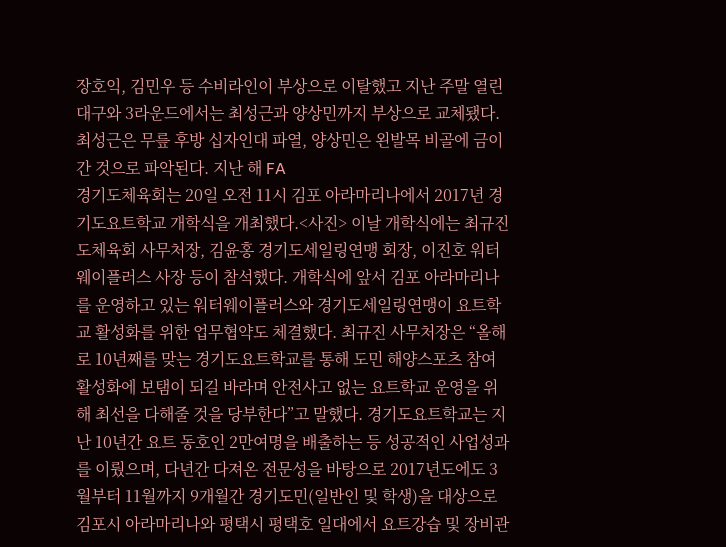장호익, 김민우 등 수비라인이 부상으로 이탈했고 지난 주말 열린 대구와 3라운드에서는 최성근과 양상민까지 부상으로 교체됐다. 최성근은 무릎 후방 십자인대 파열, 양상민은 왼발목 비골에 금이 간 것으로 파악된다. 지난 해 FA
경기도체육회는 20일 오전 11시 김포 아라마리나에서 2017년 경기도요트학교 개학식을 개최했다.<사진> 이날 개학식에는 최규진 도체육회 사무처장, 김윤홍 경기도세일링연맹 회장, 이진호 워터웨이플러스 사장 등이 참석했다. 개학식에 앞서 김포 아라마리나를 운영하고 있는 워터웨이플러스와 경기도세일링연맹이 요트학교 활성화를 위한 업무협약도 체결했다. 최규진 사무처장은 “올해로 10년째를 맞는 경기도요트학교를 통해 도민 해양스포츠 참여 활성화에 보탬이 되길 바라며 안전사고 없는 요트학교 운영을 위해 최선을 다해줄 것을 당부한다”고 말했다. 경기도요트학교는 지난 10년간 요트 동호인 2만여명을 배출하는 등 성공적인 사업성과를 이뤘으며, 다년간 다져온 전문성을 바탕으로 2017년도에도 3월부터 11월까지 9개월간 경기도민(일반인 및 학생)을 대상으로 김포시 아라마리나와 평택시 평택호 일대에서 요트강습 및 장비관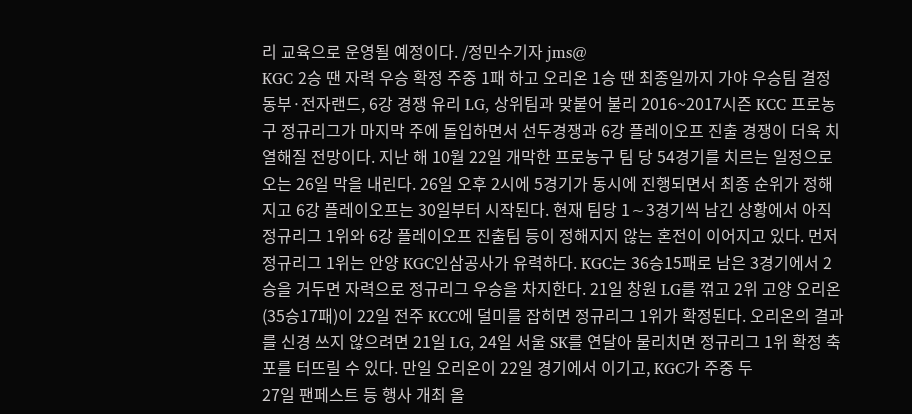리 교육으로 운영될 예정이다. /정민수기자 jms@
KGC 2승 땐 자력 우승 확정 주중 1패 하고 오리온 1승 땐 최종일까지 가야 우승팀 결정 동부·전자랜드, 6강 경쟁 유리 LG, 상위팀과 맞붙어 불리 2016~2017시즌 KCC 프로농구 정규리그가 마지막 주에 돌입하면서 선두경쟁과 6강 플레이오프 진출 경쟁이 더욱 치열해질 전망이다. 지난 해 10월 22일 개막한 프로농구 팀 당 54경기를 치르는 일정으로 오는 26일 막을 내린다. 26일 오후 2시에 5경기가 동시에 진행되면서 최종 순위가 정해지고 6강 플레이오프는 30일부터 시작된다. 현재 팀당 1∼3경기씩 남긴 상황에서 아직 정규리그 1위와 6강 플레이오프 진출팀 등이 정해지지 않는 혼전이 이어지고 있다. 먼저 정규리그 1위는 안양 KGC인삼공사가 유력하다. KGC는 36승15패로 남은 3경기에서 2승을 거두면 자력으로 정규리그 우승을 차지한다. 21일 창원 LG를 꺾고 2위 고양 오리온(35승17패)이 22일 전주 KCC에 덜미를 잡히면 정규리그 1위가 확정된다. 오리온의 결과를 신경 쓰지 않으려면 21일 LG, 24일 서울 SK를 연달아 물리치면 정규리그 1위 확정 축포를 터뜨릴 수 있다. 만일 오리온이 22일 경기에서 이기고, KGC가 주중 두
27일 팬페스트 등 행사 개최 올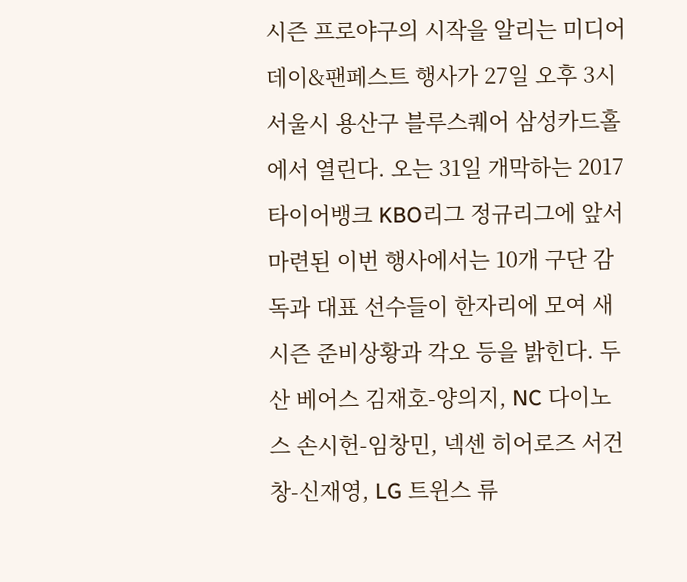시즌 프로야구의 시작을 알리는 미디어데이&팬페스트 행사가 27일 오후 3시 서울시 용산구 블루스퀘어 삼성카드홀에서 열린다. 오는 31일 개막하는 2017 타이어뱅크 KBO리그 정규리그에 앞서 마련된 이번 행사에서는 10개 구단 감독과 대표 선수들이 한자리에 모여 새 시즌 준비상황과 각오 등을 밝힌다. 두산 베어스 김재호-양의지, NC 다이노스 손시헌-임창민, 넥센 히어로즈 서건창-신재영, LG 트윈스 류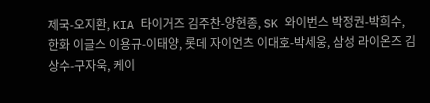제국-오지환, KIA 타이거즈 김주찬-양현종, SK 와이번스 박정권-박희수, 한화 이글스 이용규-이태양, 롯데 자이언츠 이대호-박세웅, 삼성 라이온즈 김상수-구자욱, 케이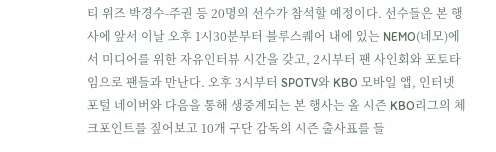티 위즈 박경수-주권 등 20명의 선수가 참석할 예정이다. 선수들은 본 행사에 앞서 이날 오후 1시30분부터 블루스퀘어 내에 있는 NEMO(네모)에서 미디어를 위한 자유인터뷰 시간을 갖고, 2시부터 팬 사인회와 포토타임으로 팬들과 만난다. 오후 3시부터 SPOTV와 KBO 모바일 앱, 인터넷 포털 네이버와 다음을 통해 생중계되는 본 행사는 올 시즌 KBO리그의 체크포인트를 짚어보고 10개 구단 감독의 시즌 출사표를 들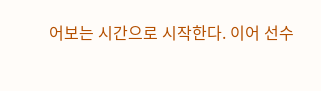어보는 시간으로 시작한다. 이어 선수